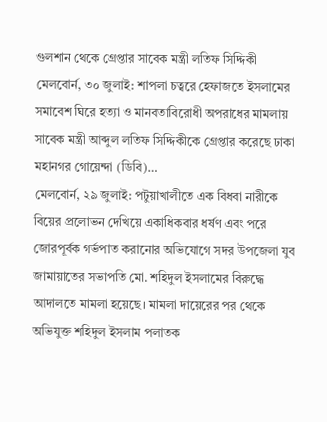গুলশান থেকে গ্রেপ্তার সাবেক মন্ত্রী লতিফ সিদ্দিকী
মেলবোর্ন, ৩০ জুলাই: শাপলা চত্বরে হেফাজতে ইসলামের সমাবেশ ঘিরে হত্যা ও মানবতাবিরোধী অপরাধের মামলায় সাবেক মন্ত্রী আব্দুল লতিফ সিদ্দিকীকে গ্রেপ্তার করেছে ঢাকা মহানগর গোয়েন্দা (ডিবি)…
মেলবোর্ন, ২৯ জুলাই: পটুয়াখালীতে এক বিধবা নারীকে বিয়ের প্রলোভন দেখিয়ে একাধিকবার ধর্ষণ এবং পরে জোরপূর্বক গর্ভপাত করানোর অভিযোগে সদর উপজেলা যুব জামায়াতের সভাপতি মো. শহিদুল ইসলামের বিরুদ্ধে আদালতে মামলা হয়েছে। মামলা দায়েরের পর থেকে অভিযুক্ত শহিদুল ইসলাম পলাতক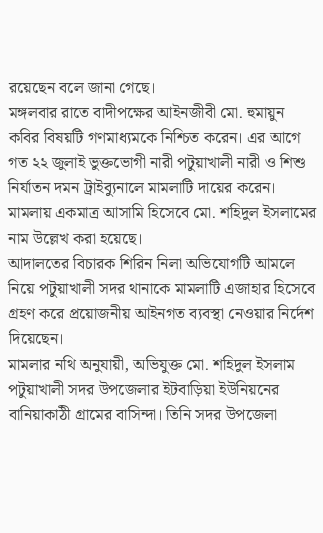রয়েছেন বলে জানা গেছে।
মঙ্গলবার রাতে বাদীপক্ষের আইনজীবী মো. হুমায়ুন কবির বিষয়টি গণমাধ্যমকে নিশ্চিত করেন। এর আগে গত ২২ জুলাই ভুক্তভোগী নারী পটুয়াখালী নারী ও শিশু নির্যাতন দমন ট্রাইব্যুনালে মামলাটি দায়ের করেন। মামলায় একমাত্র আসামি হিসেবে মো. শহিদুল ইসলামের নাম উল্লেখ করা হয়েছে।
আদালতের বিচারক শিরিন নিলা অভিযোগটি আমলে নিয়ে পটুয়াখালী সদর থানাকে মামলাটি এজাহার হিসেবে গ্রহণ করে প্রয়োজনীয় আইনগত ব্যবস্থা নেওয়ার নির্দেশ দিয়েছেন।
মামলার নথি অনুযায়ী, অভিযুক্ত মো. শহিদুল ইসলাম পটুয়াখালী সদর উপজেলার ইটবাড়িয়া ইউনিয়নের বানিয়াকাঠী গ্রামের বাসিন্দা। তিনি সদর উপজেলা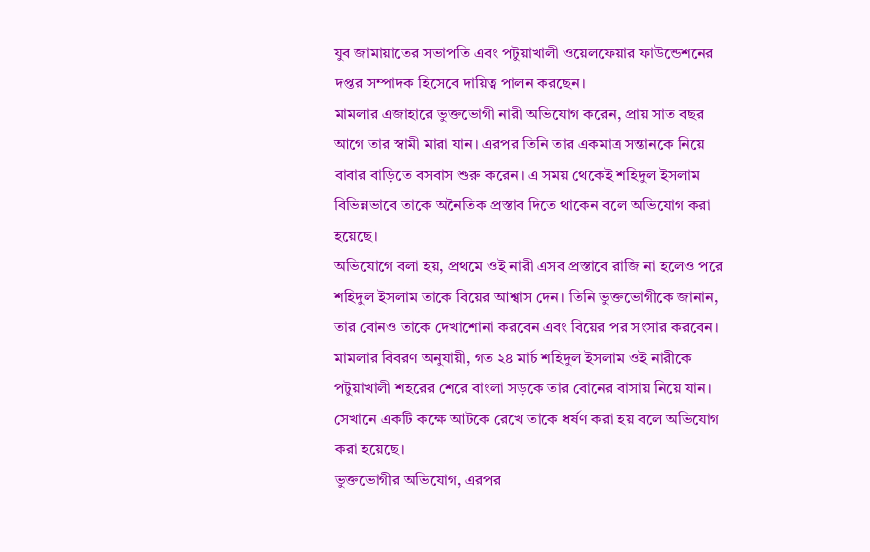যুব জামায়াতের সভাপতি এবং পটুয়াখালী ওয়েলফেয়ার ফাউন্ডেশনের দপ্তর সম্পাদক হিসেবে দায়িত্ব পালন করছেন।
মামলার এজাহারে ভুক্তভোগী নারী অভিযোগ করেন, প্রায় সাত বছর আগে তার স্বামী মারা যান। এরপর তিনি তার একমাত্র সন্তানকে নিয়ে বাবার বাড়িতে বসবাস শুরু করেন। এ সময় থেকেই শহিদুল ইসলাম বিভিন্নভাবে তাকে অনৈতিক প্রস্তাব দিতে থাকেন বলে অভিযোগ করা হয়েছে।
অভিযোগে বলা হয়, প্রথমে ওই নারী এসব প্রস্তাবে রাজি না হলেও পরে শহিদুল ইসলাম তাকে বিয়ের আশ্বাস দেন। তিনি ভুক্তভোগীকে জানান, তার বোনও তাকে দেখাশোনা করবেন এবং বিয়ের পর সংসার করবেন।
মামলার বিবরণ অনুযায়ী, গত ২৪ মার্চ শহিদুল ইসলাম ওই নারীকে পটুয়াখালী শহরের শেরে বাংলা সড়কে তার বোনের বাসায় নিয়ে যান। সেখানে একটি কক্ষে আটকে রেখে তাকে ধর্ষণ করা হয় বলে অভিযোগ করা হয়েছে।
ভুক্তভোগীর অভিযোগ, এরপর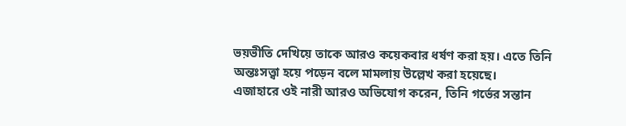ভয়ভীতি দেখিয়ে তাকে আরও কয়েকবার ধর্ষণ করা হয়। এতে তিনি অন্তঃসত্ত্বা হয়ে পড়েন বলে মামলায় উল্লেখ করা হয়েছে।
এজাহারে ওই নারী আরও অভিযোগ করেন, তিনি গর্ভের সন্তান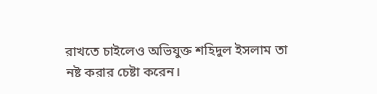রাখতে চাইলেও অভিযুক্ত শহিদুল ইসলাম তা নষ্ট করার চেষ্টা করেন।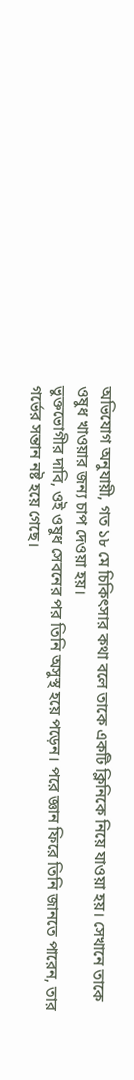অভিযোগ অনুযায়ী, গত ১৮ মে চিকিৎসার কথা বলে তাকে একটি ক্লিনিকে নিয়ে যাওয়া হয়। সেখানে তাকে ওষুধ খাওয়ার জন্য চাপ দেওয়া হয়।
ভুক্তভোগীর দাবি, ওই ওষুধ সেবনের পর তিনি অসুস্থ হয়ে পড়েন। পরে জ্ঞান ফিরে তিনি জানতে পারেন, তার গর্ভের সন্তান নষ্ট হয়ে গেছে।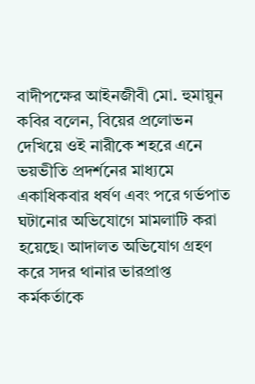বাদীপক্ষের আইনজীবী মো. হুমায়ুন কবির বলেন, বিয়ের প্রলোভন দেখিয়ে ওই নারীকে শহরে এনে ভয়ভীতি প্রদর্শনের মাধ্যমে একাধিকবার ধর্ষণ এবং পরে গর্ভপাত ঘটানোর অভিযোগে মামলাটি করা হয়েছে। আদালত অভিযোগ গ্রহণ করে সদর থানার ভারপ্রাপ্ত কর্মকর্তাকে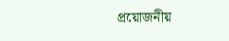প্রয়োজনীয়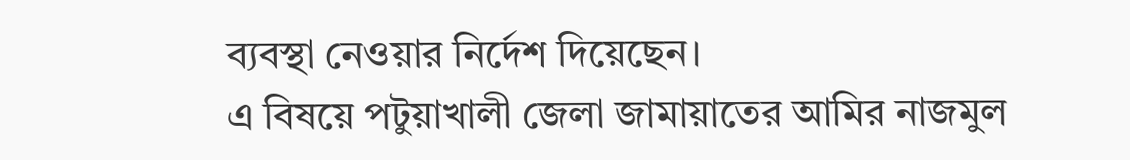ব্যবস্থা নেওয়ার নির্দেশ দিয়েছেন।
এ বিষয়ে পটুয়াখালী জেলা জামায়াতের আমির নাজমুল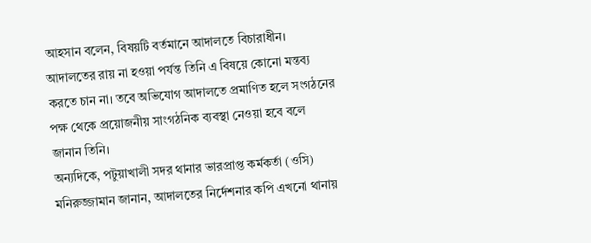আহসান বলেন, বিষয়টি বর্তমানে আদালতে বিচারাধীন। আদালতের রায় না হওয়া পর্যন্ত তিনি এ বিষয়ে কোনো মন্তব্য করতে চান না। তবে অভিযোগ আদালতে প্রমাণিত হলে সংগঠনের পক্ষ থেকে প্রয়োজনীয় সাংগঠনিক ব্যবস্থা নেওয়া হবে বলে জানান তিনি।
অন্যদিকে, পটুয়াখালী সদর থানার ভারপ্রাপ্ত কর্মকর্তা (ওসি) মনিরুজ্জামান জানান, আদালতের নির্দেশনার কপি এখনো থানায়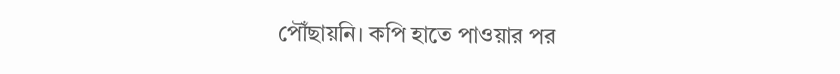পৌঁছায়নি। কপি হাতে পাওয়ার পর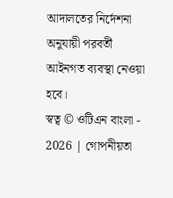আদালতের নির্দেশনা অনুযায়ী পরবর্তী আইনগত ব্যবস্থা নেওয়া হবে।
স্বত্ব © ওটিএন বাংলা - 2026 | গোপনীয়তা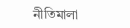নীতিমালা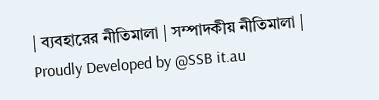| ব্যবহারের নীতিমালা | সম্পাদকীয় নীতিমালা | Proudly Developed by @SSB it.au